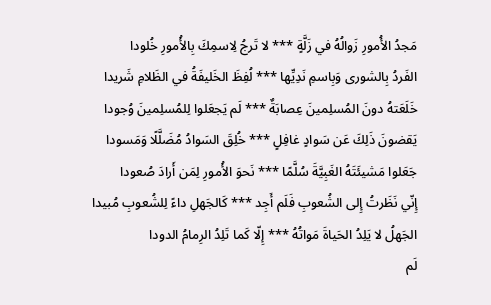مَجدُ الأُمورِ زَوالُهُ في زَلَّةٍ *** لا تَرجُ لِاسمِكَ بِالأُمورِ خُلودا
الفَردُ بِالشورى وَبِاسمِ نَدِيِّها *** لُفِظَ الخَليفَةُ في الظَلامِ شَريدا
خَلَعَتهُ دونَ المُسلِمينَ عِصابَةٌ *** لَم يَجعَلوا لِلمُسلِمينَ وُجودا
يَقضونَ ذَلِكَ عَن سَوادٍ غافِلٍ *** خُلِقَ السَوادُ مُضَلَّلًا وَمَسودا
جَعَلوا مَشيئَتَهُ الغَبِيَّةَ سُلَّمًا *** نَحوَ الأُمورِ لِمَن أَرادَ صُعودا
إِنّي نَظَرتُ إِلى الشُعوبِ فَلَم أَجِد *** كَالجَهلِ داءً لِلشُعوبِ مُبيدا
الجَهلُ لا يَلِدُ الحَياةَ مَواتُهُ *** إِلّا كَما تَلِدُ الرِمامُ الدودا
لَم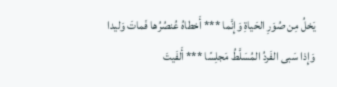يَخلُ مِن صُوَرِ الحَياةِ وَإِنَّما *** أَخطاهُ عُنصُرُها فَماتَ وَليدا
وَإِذا سَبى الفَردُ المُسَلَّطُ مَجلِسًا *** أَلفَيتَ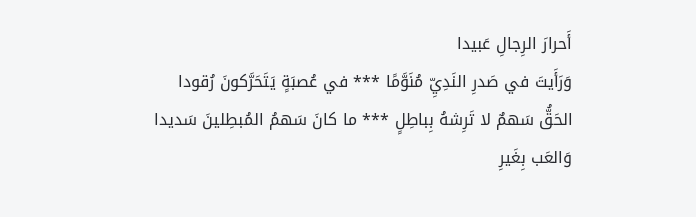أَحرارَ الرِجالِ عَبيدا
وَرَأَيتَ في صَدرِ النَدِيِّ مُنَوَّمًا *** في عُصبَةٍ يَتَحَرَّكونَ رُقودا
الحَقُّ سَهمٌ لا تَرِشهُ بِباطِلٍ *** ما كانَ سَهمُ المُبطِلينَ سَديدا
وَالعَب بِغَيرِ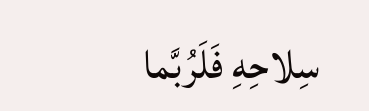سِلاحِهِ فَلَرُبَّما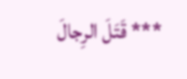*** قَتَلَ الرِجالَ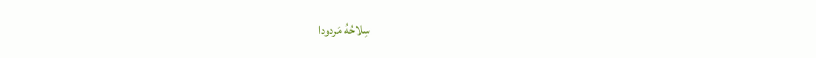سِلاحُهُ مَردودا